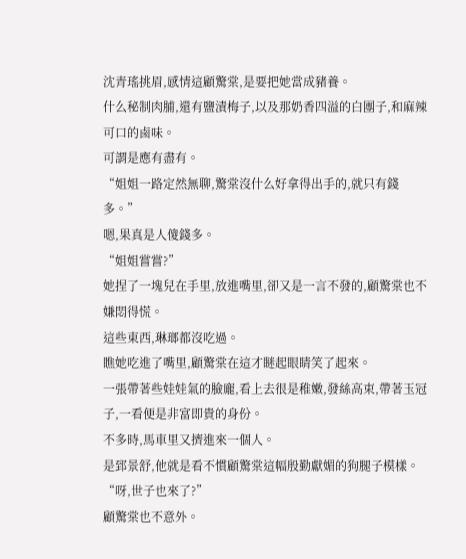沈青瑤挑眉,感情這顧驚棠,是要把她當成豬養。
什么秘制肉脯,還有鹽漬梅子,以及那奶香四溢的白團子,和麻辣可口的鹵味。
可謂是應有盡有。
“姐姐一路定然無聊,驚棠沒什么好拿得出手的,就只有錢多。”
嗯,果真是人傻錢多。
“姐姐嘗嘗?”
她捏了一塊兒在手里,放進嘴里,卻又是一言不發的,顧驚棠也不嫌悶得慌。
這些東西,琳瑯都沒吃過。
瞧她吃進了嘴里,顧驚棠在這才瞇起眼睛笑了起來。
一張帶著些娃娃氣的臉龐,看上去很是稚嫩,發絲高束,帶著玉冠子,一看便是非富即貴的身份。
不多時,馬車里又擠進來一個人。
是郅景舒,他就是看不慣顧驚棠這幅殷勤獻媚的狗腿子模樣。
“呀,世子也來了?”
顧驚棠也不意外。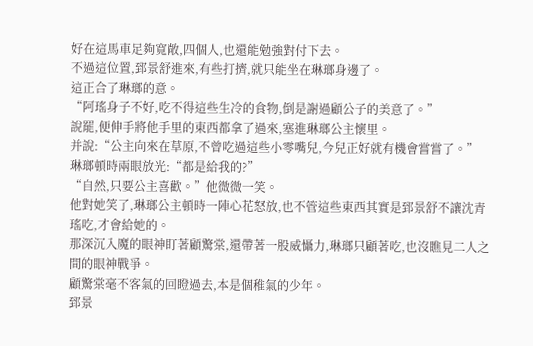好在這馬車足夠寬敞,四個人,也還能勉強對付下去。
不過這位置,郅景舒進來,有些打擠,就只能坐在琳瑯身邊了。
這正合了琳瑯的意。
“阿瑤身子不好,吃不得這些生冷的食物,倒是謝過顧公子的美意了。”
說罷,便伸手將他手里的東西都拿了過來,塞進琳瑯公主懷里。
并說:“公主向來在草原,不曾吃過這些小零嘴兒,今兒正好就有機會嘗嘗了。”
琳瑯頓時兩眼放光:“都是給我的?”
“自然,只要公主喜歡。”他微微一笑。
他對她笑了,琳瑯公主頓時一陣心花怒放,也不管這些東西其實是郅景舒不讓沈青瑤吃,才會給她的。
那深沉入魔的眼神盯著顧驚棠,還帶著一股威懾力,琳瑯只顧著吃,也沒瞧見二人之間的眼神戰爭。
顧驚棠毫不客氣的回瞪過去,本是個稚氣的少年。
郅景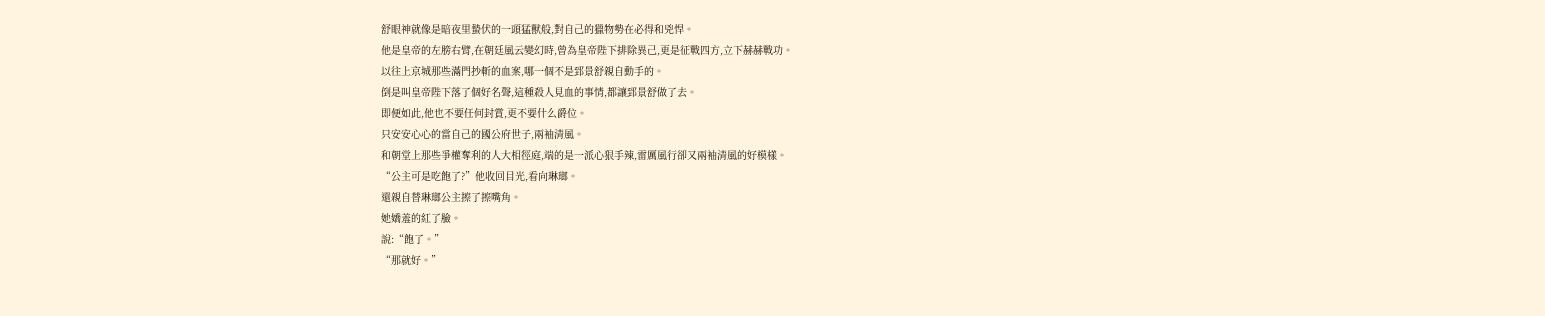舒眼神就像是暗夜里蟄伏的一頭猛獸般,對自己的獵物勢在必得和兇悍。
他是皇帝的左膀右臂,在朝廷風云變幻時,曾為皇帝陛下排除異己,更是征戰四方,立下赫赫戰功。
以往上京城那些滿門抄斬的血案,哪一個不是郅景舒親自動手的。
倒是叫皇帝陛下落了個好名聲,這種殺人見血的事情,都讓郅景舒做了去。
即便如此,他也不要任何封賞,更不要什么爵位。
只安安心心的當自己的國公府世子,兩袖清風。
和朝堂上那些爭權奪利的人大相徑庭,端的是一派心狠手辣,雷厲風行卻又兩袖清風的好模樣。
“公主可是吃飽了?”他收回目光,看向琳瑯。
還親自替琳瑯公主擦了擦嘴角。
她嬌羞的紅了臉。
說:“飽了。”
“那就好。”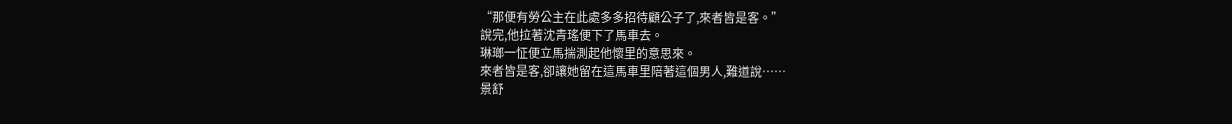“那便有勞公主在此處多多招待顧公子了,來者皆是客。”
說完,他拉著沈青瑤便下了馬車去。
琳瑯一怔便立馬揣測起他懷里的意思來。
來者皆是客,卻讓她留在這馬車里陪著這個男人,難道說……
景舒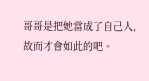哥哥是把她當成了自己人,故而才會如此的吧。